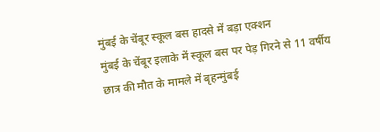मुंबई के चेंबूर स्कूल बस हादसे में बड़ा एक्शन
मुंबई के चेंबूर इलाके में स्कूल बस पर पेड़ गिरने से 11 वर्षीय छात्र की मौत के मामले में बृहन्मुंबई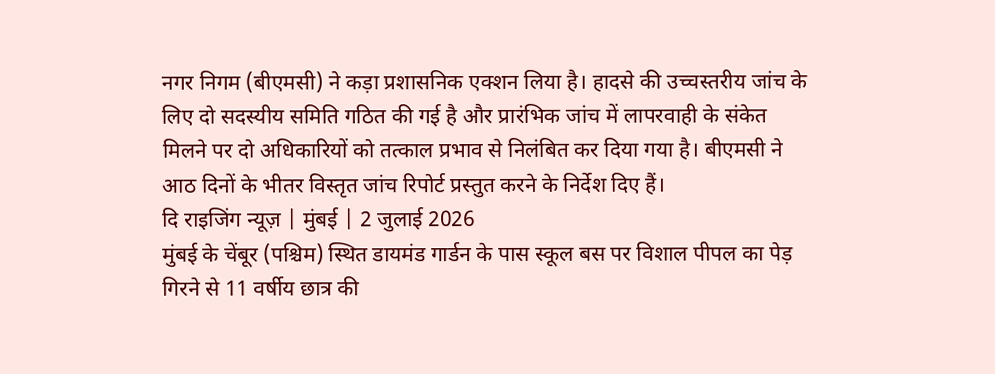नगर निगम (बीएमसी) ने कड़ा प्रशासनिक एक्शन लिया है। हादसे की उच्चस्तरीय जांच के लिए दो सदस्यीय समिति गठित की गई है और प्रारंभिक जांच में लापरवाही के संकेत मिलने पर दो अधिकारियों को तत्काल प्रभाव से निलंबित कर दिया गया है। बीएमसी ने आठ दिनों के भीतर विस्तृत जांच रिपोर्ट प्रस्तुत करने के निर्देश दिए हैं।
दि राइजिंग न्यूज़ | मुंबई | 2 जुलाई 2026
मुंबई के चेंबूर (पश्चिम) स्थित डायमंड गार्डन के पास स्कूल बस पर विशाल पीपल का पेड़ गिरने से 11 वर्षीय छात्र की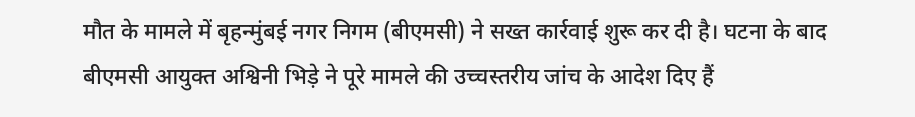मौत के मामले में बृहन्मुंबई नगर निगम (बीएमसी) ने सख्त कार्रवाई शुरू कर दी है। घटना के बाद बीएमसी आयुक्त अश्विनी भिड़े ने पूरे मामले की उच्चस्तरीय जांच के आदेश दिए हैं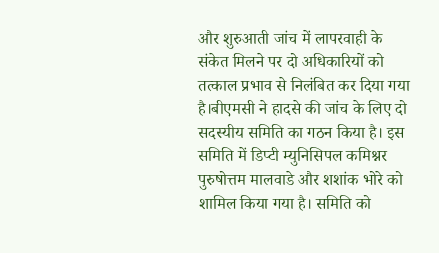और शुरुआती जांच में लापरवाही के संकेत मिलने पर दो अधिकारियों को तत्काल प्रभाव से निलंबित कर दिया गया है।बीएमसी ने हादसे की जांच के लिए दो सदस्यीय समिति का गठन किया है। इस समिति में डिप्टी म्युनिसिपल कमिश्नर पुरुषोत्तम मालवाडे और शशांक भोरे को शामिल किया गया है। समिति को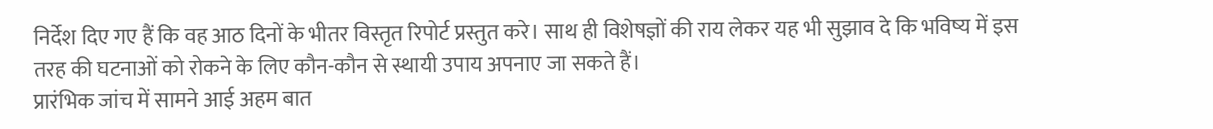निर्देश दिए गए हैं कि वह आठ दिनों के भीतर विस्तृत रिपोर्ट प्रस्तुत करे। साथ ही विशेषज्ञों की राय लेकर यह भी सुझाव दे कि भविष्य में इस तरह की घटनाओं को रोकने के लिए कौन-कौन से स्थायी उपाय अपनाए जा सकते हैं।
प्रारंभिक जांच में सामने आई अहम बात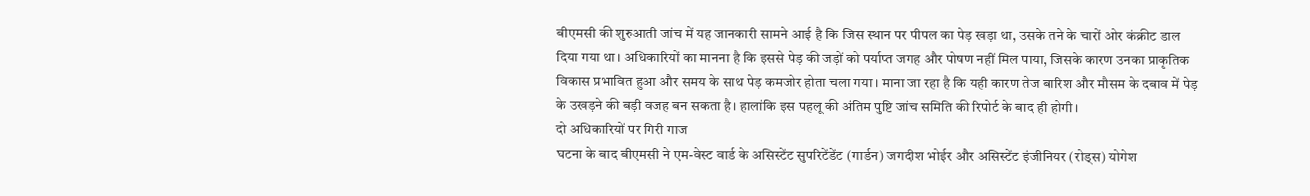बीएमसी की शुरुआती जांच में यह जानकारी सामने आई है कि जिस स्थान पर पीपल का पेड़ खड़ा था, उसके तने के चारों ओर कंक्रीट डाल दिया गया था। अधिकारियों का मानना है कि इससे पेड़ की जड़ों को पर्याप्त जगह और पोषण नहीं मिल पाया, जिसके कारण उनका प्राकृतिक विकास प्रभावित हुआ और समय के साथ पेड़ कमजोर होता चला गया। माना जा रहा है कि यही कारण तेज बारिश और मौसम के दबाव में पेड़ के उखड़ने की बड़ी वजह बन सकता है। हालांकि इस पहलू की अंतिम पुष्टि जांच समिति की रिपोर्ट के बाद ही होगी।
दो अधिकारियों पर गिरी गाज
घटना के बाद बीएमसी ने एम-वेस्ट वार्ड के असिस्टेंट सुपरिटेंडेंट (गार्डन) जगदीश भोईर और असिस्टेंट इंजीनियर (रोड्स) योगेश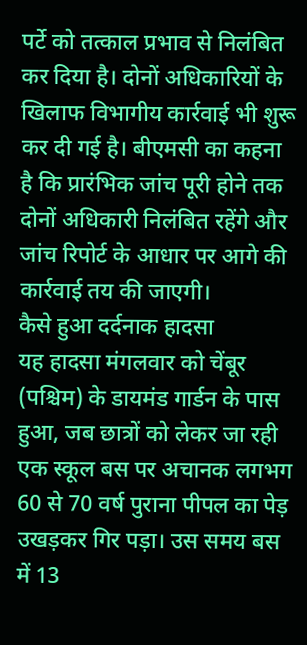पर्टे को तत्काल प्रभाव से निलंबित कर दिया है। दोनों अधिकारियों के खिलाफ विभागीय कार्रवाई भी शुरू कर दी गई है। बीएमसी का कहना है कि प्रारंभिक जांच पूरी होने तक दोनों अधिकारी निलंबित रहेंगे और जांच रिपोर्ट के आधार पर आगे की कार्रवाई तय की जाएगी।
कैसे हुआ दर्दनाक हादसा
यह हादसा मंगलवार को चेंबूर (पश्चिम) के डायमंड गार्डन के पास हुआ, जब छात्रों को लेकर जा रही एक स्कूल बस पर अचानक लगभग 60 से 70 वर्ष पुराना पीपल का पेड़ उखड़कर गिर पड़ा। उस समय बस में 13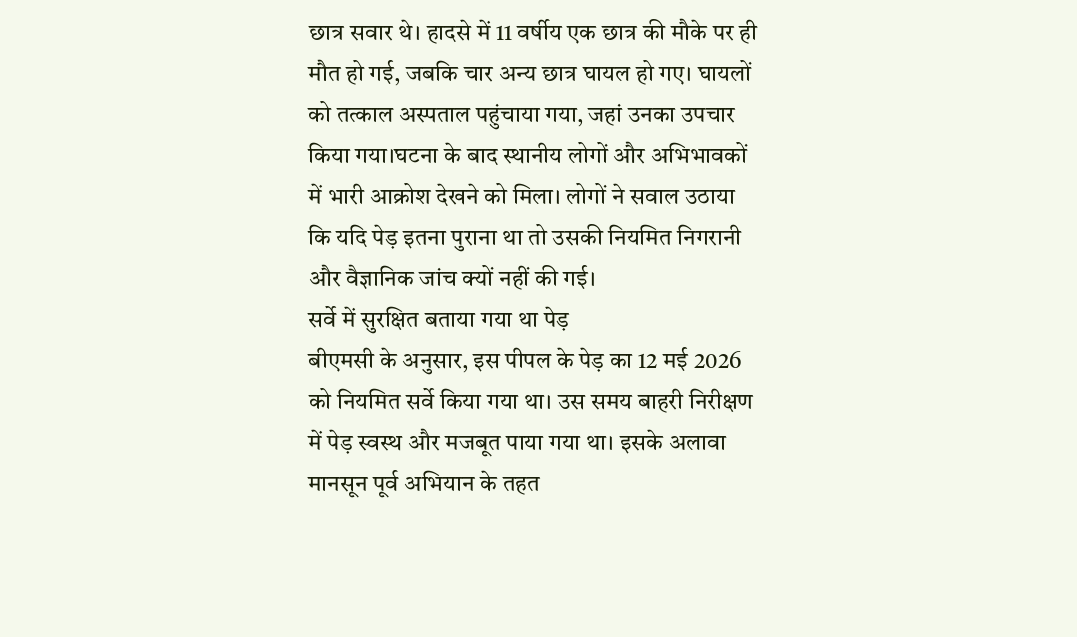छात्र सवार थे। हादसे में 11 वर्षीय एक छात्र की मौके पर ही मौत हो गई, जबकि चार अन्य छात्र घायल हो गए। घायलों को तत्काल अस्पताल पहुंचाया गया, जहां उनका उपचार किया गया।घटना के बाद स्थानीय लोगों और अभिभावकों में भारी आक्रोश देखने को मिला। लोगों ने सवाल उठाया कि यदि पेड़ इतना पुराना था तो उसकी नियमित निगरानी और वैज्ञानिक जांच क्यों नहीं की गई।
सर्वे में सुरक्षित बताया गया था पेड़
बीएमसी के अनुसार, इस पीपल के पेड़ का 12 मई 2026 को नियमित सर्वे किया गया था। उस समय बाहरी निरीक्षण में पेड़ स्वस्थ और मजबूत पाया गया था। इसके अलावा मानसून पूर्व अभियान के तहत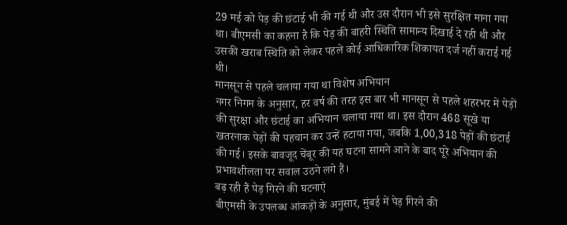29 मई को पेड़ की छंटाई भी की गई थी और उस दौरान भी इसे सुरक्षित माना गया था। बीएमसी का कहना है कि पेड़ की बाहरी स्थिति सामान्य दिखाई दे रही थी और उसकी खराब स्थिति को लेकर पहले कोई आधिकारिक शिकायत दर्ज नहीं कराई गई थी।
मानसून से पहले चलाया गया था विशेष अभियान
नगर निगम के अनुसार, हर वर्ष की तरह इस बार भी मानसून से पहले शहरभर में पेड़ों की सुरक्षा और छंटाई का अभियान चलाया गया था। इस दौरान 468 सूखे या खतरनाक पेड़ों की पहचान कर उन्हें हटाया गया, जबकि 1,00,318 पेड़ों की छंटाई की गई। इसके बावजूद चेंबूर की यह घटना सामने आने के बाद पूरे अभियान की प्रभावशीलता पर सवाल उठने लगे हैं।
बढ़ रही हैं पेड़ गिरने की घटनाएं
बीएमसी के उपलब्ध आंकड़ों के अनुसार, मुंबई में पेड़ गिरने की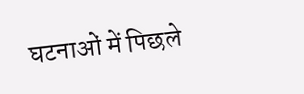घटनाओं में पिछले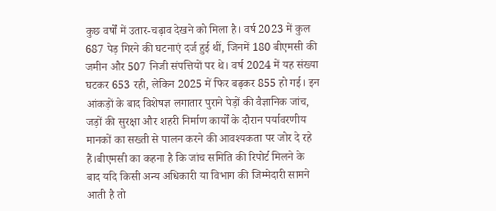कुछ वर्षों में उतार-चढ़ाव देखने को मिला है। वर्ष 2023 में कुल 687 पेड़ गिरने की घटनाएं दर्ज हुई थीं, जिनमें 180 बीएमसी की जमीन और 507 निजी संपत्तियों पर थे। वर्ष 2024 में यह संख्या घटकर 653 रही, लेकिन 2025 में फिर बढ़कर 855 हो गई। इन आंकड़ों के बाद विशेषज्ञ लगातार पुराने पेड़ों की वैज्ञानिक जांच, जड़ों की सुरक्षा और शहरी निर्माण कार्यों के दौरान पर्यावरणीय मानकों का सख्ती से पालन करने की आवश्यकता पर जोर दे रहे हैं।बीएमसी का कहना है कि जांच समिति की रिपोर्ट मिलने के बाद यदि किसी अन्य अधिकारी या विभाग की जिम्मेदारी सामने आती है तो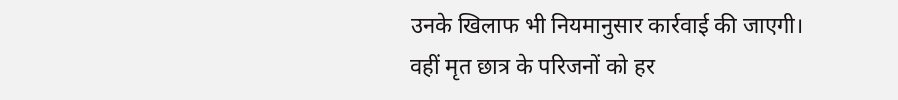उनके खिलाफ भी नियमानुसार कार्रवाई की जाएगी। वहीं मृत छात्र के परिजनों को हर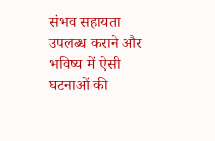संभव सहायता उपलब्ध कराने और भविष्य में ऐसी घटनाओं की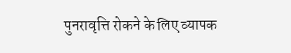पुनरावृत्ति रोकने के लिए व्यापक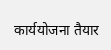कार्ययोजना तैयार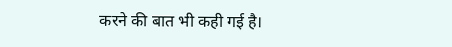करने की बात भी कही गई है।